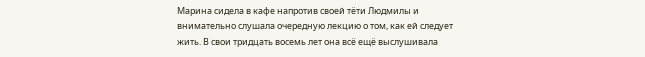Марина сидела в кафе напротив своей тёти Людмилы и внимательно слушала очередную лекцию о том, как ей следует жить. В свои тридцать восемь лет она всё ещё выслушивала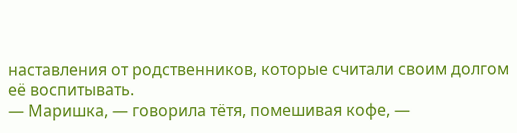наставления от родственников, которые считали своим долгом её воспитывать.
— Маришка, — говорила тётя, помешивая кофе, —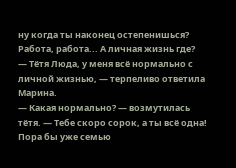ну когда ты наконец остепенишься? Работа, работа... А личная жизнь где?
— Тётя Люда, у меня всё нормально с личной жизнью, — терпеливо ответила Марина.
— Какая нормально? — возмутилась тётя. — Тебе скоро сорок, а ты всё одна! Пора бы уже семью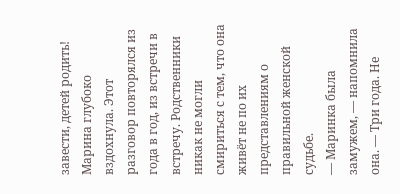завести, детей родить!
Марина глубоко вздохнула. Этот разговор повторялся из года в год, из встречи в встречу. Родственники никак не могли смириться с тем, что она живёт не по их представлениям о правильной женской судьбе.
— Маринка была замужем, — напомнила она. — Три года. Не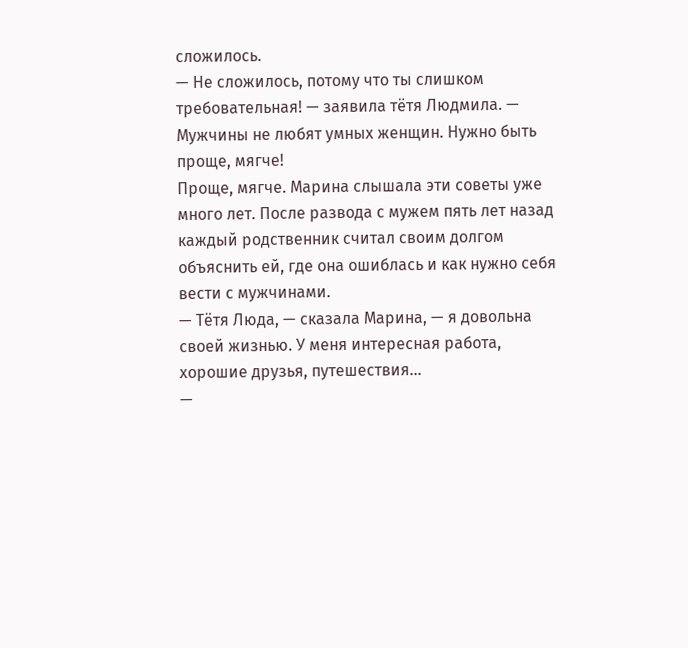сложилось.
— Не сложилось, потому что ты слишком требовательная! — заявила тётя Людмила. — Мужчины не любят умных женщин. Нужно быть проще, мягче!
Проще, мягче. Марина слышала эти советы уже много лет. После развода с мужем пять лет назад каждый родственник считал своим долгом объяснить ей, где она ошиблась и как нужно себя вести с мужчинами.
— Тётя Люда, — сказала Марина, — я довольна своей жизнью. У меня интересная работа, хорошие друзья, путешествия...
—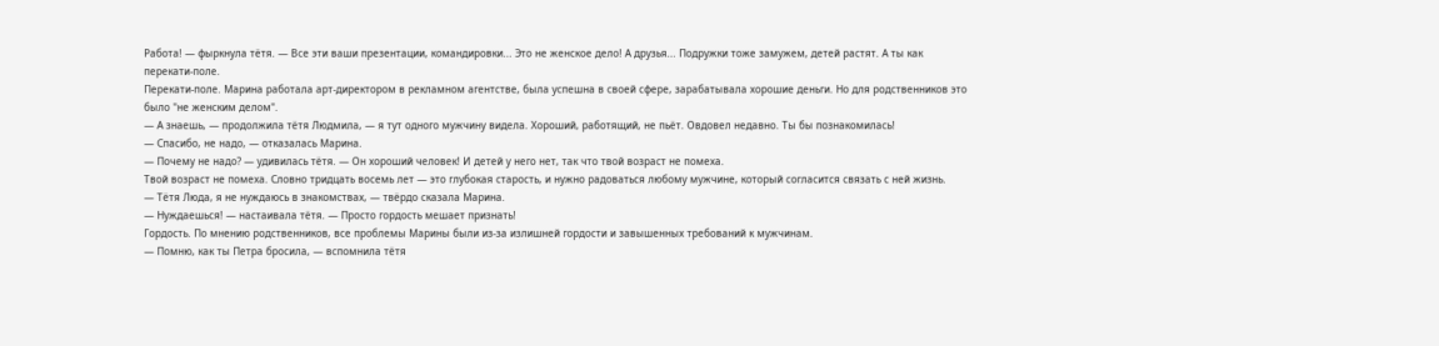Работа! — фыркнула тётя. — Все эти ваши презентации, командировки... Это не женское дело! А друзья... Подружки тоже замужем, детей растят. А ты как перекати-поле.
Перекати-поле. Марина работала арт-директором в рекламном агентстве, была успешна в своей сфере, зарабатывала хорошие деньги. Но для родственников это было "не женским делом".
— А знаешь, — продолжила тётя Людмила, — я тут одного мужчину видела. Хороший, работящий, не пьёт. Овдовел недавно. Ты бы познакомилась!
— Спасибо, не надо, — отказалась Марина.
— Почему не надо? — удивилась тётя. — Он хороший человек! И детей у него нет, так что твой возраст не помеха.
Твой возраст не помеха. Словно тридцать восемь лет — это глубокая старость, и нужно радоваться любому мужчине, который согласится связать с ней жизнь.
— Тётя Люда, я не нуждаюсь в знакомствах, — твёрдо сказала Марина.
— Нуждаешься! — настаивала тётя. — Просто гордость мешает признать!
Гордость. По мнению родственников, все проблемы Марины были из-за излишней гордости и завышенных требований к мужчинам.
— Помню, как ты Петра бросила, — вспомнила тётя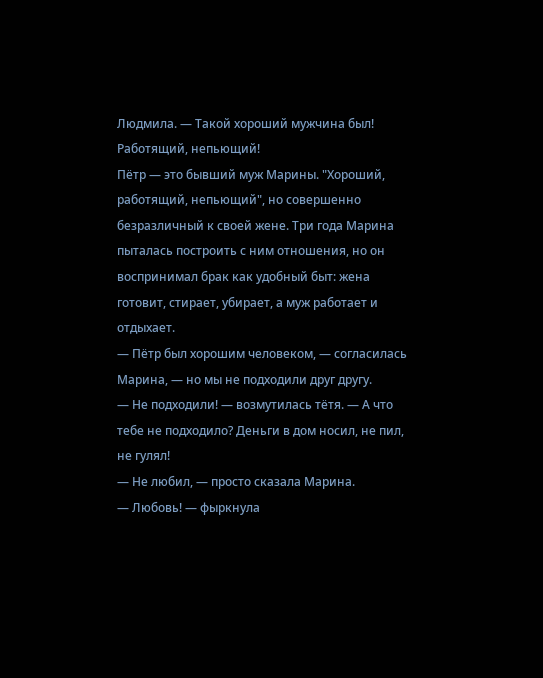Людмила. — Такой хороший мужчина был! Работящий, непьющий!
Пётр — это бывший муж Марины. "Хороший, работящий, непьющий", но совершенно безразличный к своей жене. Три года Марина пыталась построить с ним отношения, но он воспринимал брак как удобный быт: жена готовит, стирает, убирает, а муж работает и отдыхает.
— Пётр был хорошим человеком, — согласилась Марина, — но мы не подходили друг другу.
— Не подходили! — возмутилась тётя. — А что тебе не подходило? Деньги в дом носил, не пил, не гулял!
— Не любил, — просто сказала Марина.
— Любовь! — фыркнула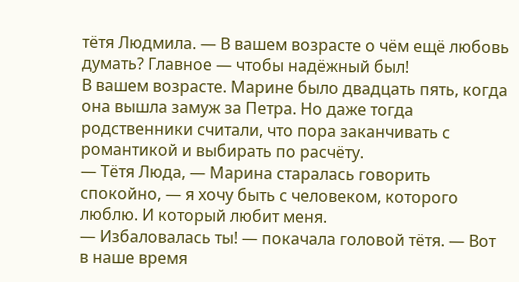тётя Людмила. — В вашем возрасте о чём ещё любовь думать? Главное — чтобы надёжный был!
В вашем возрасте. Марине было двадцать пять, когда она вышла замуж за Петра. Но даже тогда родственники считали, что пора заканчивать с романтикой и выбирать по расчёту.
— Тётя Люда, — Марина старалась говорить спокойно, — я хочу быть с человеком, которого люблю. И который любит меня.
— Избаловалась ты! — покачала головой тётя. — Вот в наше время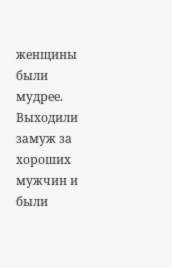женщины были мудрее. Выходили замуж за хороших мужчин и были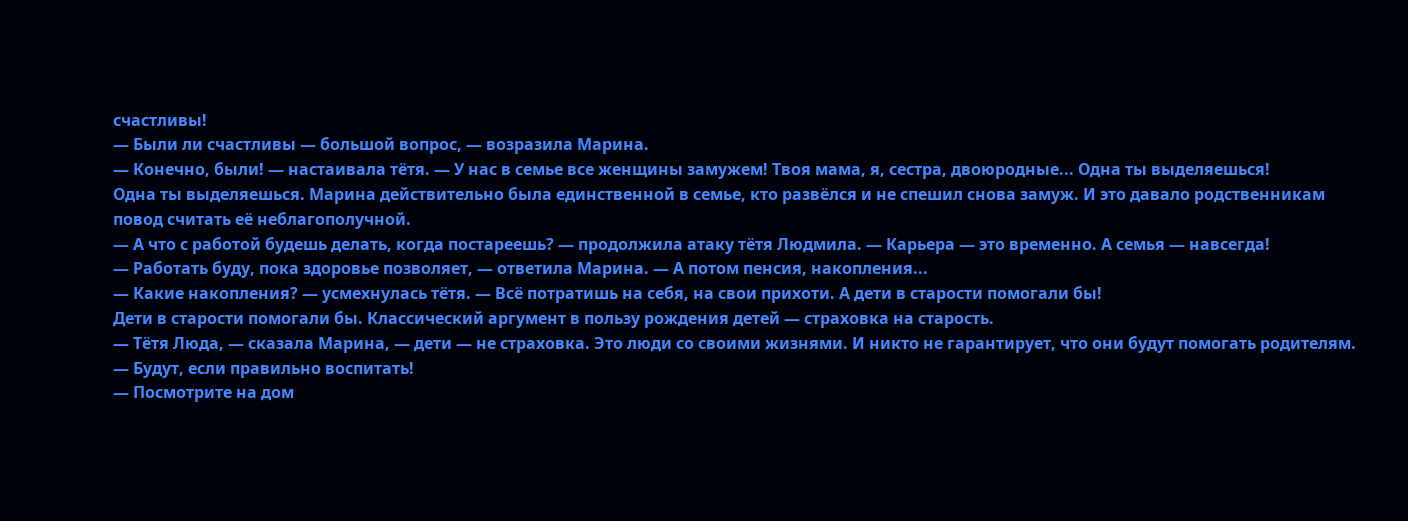счастливы!
— Были ли счастливы — большой вопрос, — возразила Марина.
— Конечно, были! — настаивала тётя. — У нас в семье все женщины замужем! Твоя мама, я, сестра, двоюродные... Одна ты выделяешься!
Одна ты выделяешься. Марина действительно была единственной в семье, кто развёлся и не спешил снова замуж. И это давало родственникам повод считать её неблагополучной.
— А что с работой будешь делать, когда постареешь? — продолжила атаку тётя Людмила. — Карьера — это временно. А семья — навсегда!
— Работать буду, пока здоровье позволяет, — ответила Марина. — А потом пенсия, накопления...
— Какие накопления? — усмехнулась тётя. — Всё потратишь на себя, на свои прихоти. А дети в старости помогали бы!
Дети в старости помогали бы. Классический аргумент в пользу рождения детей — страховка на старость.
— Тётя Люда, — сказала Марина, — дети — не страховка. Это люди со своими жизнями. И никто не гарантирует, что они будут помогать родителям.
— Будут, если правильно воспитать!
— Посмотрите на дом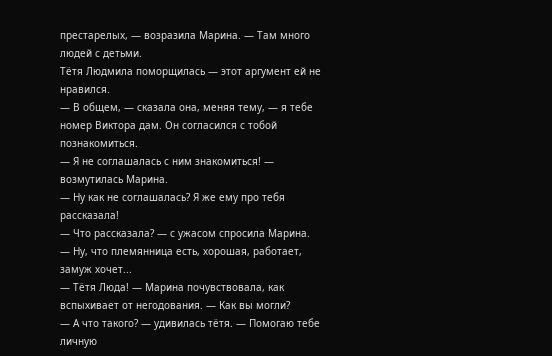престарелых, — возразила Марина. — Там много людей с детьми.
Тётя Людмила поморщилась — этот аргумент ей не нравился.
— В общем, — сказала она, меняя тему, — я тебе номер Виктора дам. Он согласился с тобой познакомиться.
— Я не соглашалась с ним знакомиться! — возмутилась Марина.
— Ну как не соглашалась? Я же ему про тебя рассказала!
— Что рассказала? — с ужасом спросила Марина.
— Ну, что племянница есть, хорошая, работает, замуж хочет...
— Тётя Люда! — Марина почувствовала, как вспыхивает от негодования. — Как вы могли?
— А что такого? — удивилась тётя. — Помогаю тебе личную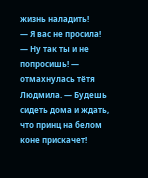жизнь наладить!
— Я вас не просила!
— Ну так ты и не попросишь! — отмахнулась тётя Людмила. — Будешь сидеть дома и ждать, что принц на белом коне прискачет!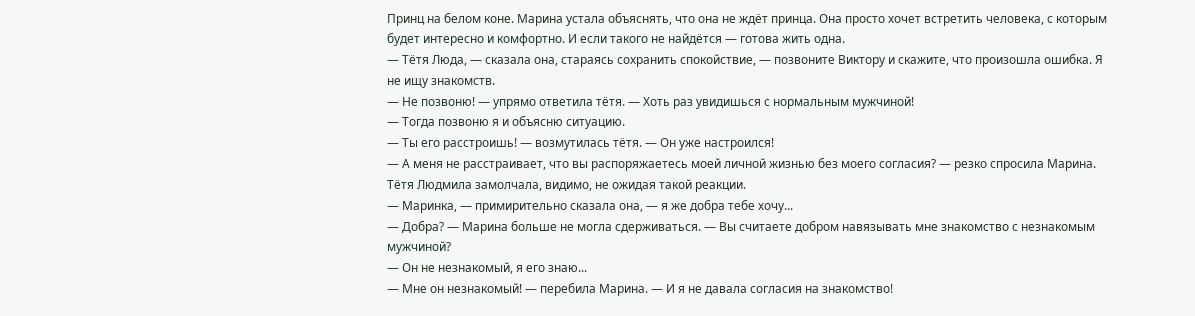Принц на белом коне. Марина устала объяснять, что она не ждёт принца. Она просто хочет встретить человека, с которым будет интересно и комфортно. И если такого не найдётся — готова жить одна.
— Тётя Люда, — сказала она, стараясь сохранить спокойствие, — позвоните Виктору и скажите, что произошла ошибка. Я не ищу знакомств.
— Не позвоню! — упрямо ответила тётя. — Хоть раз увидишься с нормальным мужчиной!
— Тогда позвоню я и объясню ситуацию.
— Ты его расстроишь! — возмутилась тётя. — Он уже настроился!
— А меня не расстраивает, что вы распоряжаетесь моей личной жизнью без моего согласия? — резко спросила Марина.
Тётя Людмила замолчала, видимо, не ожидая такой реакции.
— Маринка, — примирительно сказала она, — я же добра тебе хочу...
— Добра? — Марина больше не могла сдерживаться. — Вы считаете добром навязывать мне знакомство с незнакомым мужчиной?
— Он не незнакомый, я его знаю...
— Мне он незнакомый! — перебила Марина. — И я не давала согласия на знакомство!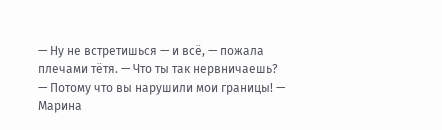— Ну не встретишься — и всё, — пожала плечами тётя. — Что ты так нервничаешь?
— Потому что вы нарушили мои границы! — Марина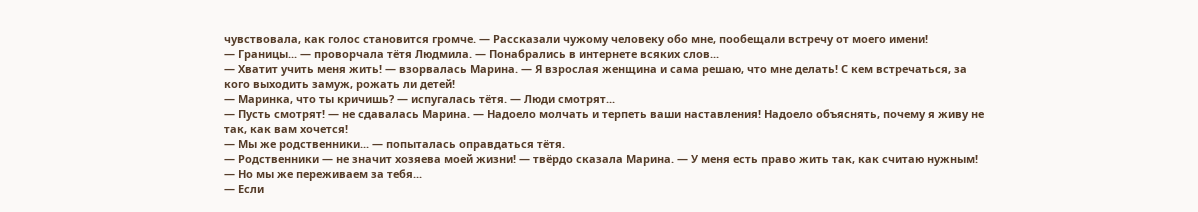чувствовала, как голос становится громче. — Рассказали чужому человеку обо мне, пообещали встречу от моего имени!
— Границы... — проворчала тётя Людмила. — Понабрались в интернете всяких слов...
— Хватит учить меня жить! — взорвалась Марина. — Я взрослая женщина и сама решаю, что мне делать! С кем встречаться, за кого выходить замуж, рожать ли детей!
— Маринка, что ты кричишь? — испугалась тётя. — Люди смотрят...
— Пусть смотрят! — не сдавалась Марина. — Надоело молчать и терпеть ваши наставления! Надоело объяснять, почему я живу не так, как вам хочется!
— Мы же родственники... — попыталась оправдаться тётя.
— Родственники — не значит хозяева моей жизни! — твёрдо сказала Марина. — У меня есть право жить так, как считаю нужным!
— Но мы же переживаем за тебя...
— Если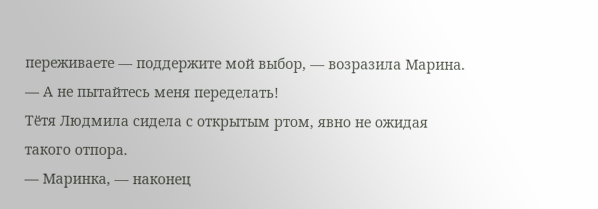переживаете — поддержите мой выбор, — возразила Марина. — А не пытайтесь меня переделать!
Тётя Людмила сидела с открытым ртом, явно не ожидая такого отпора.
— Маринка, — наконец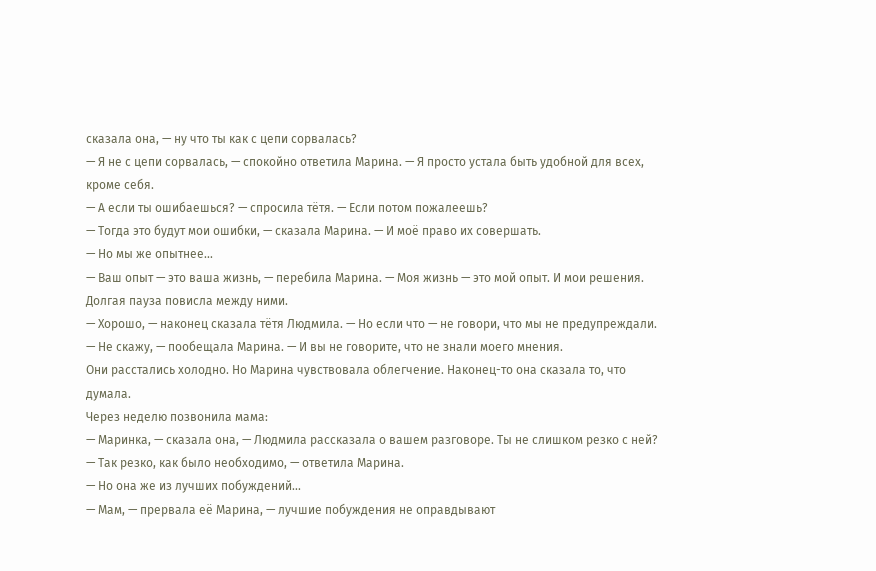сказала она, — ну что ты как с цепи сорвалась?
— Я не с цепи сорвалась, — спокойно ответила Марина. — Я просто устала быть удобной для всех, кроме себя.
— А если ты ошибаешься? — спросила тётя. — Если потом пожалеешь?
— Тогда это будут мои ошибки, — сказала Марина. — И моё право их совершать.
— Но мы же опытнее...
— Ваш опыт — это ваша жизнь, — перебила Марина. — Моя жизнь — это мой опыт. И мои решения.
Долгая пауза повисла между ними.
— Хорошо, — наконец сказала тётя Людмила. — Но если что — не говори, что мы не предупреждали.
— Не скажу, — пообещала Марина. — И вы не говорите, что не знали моего мнения.
Они расстались холодно. Но Марина чувствовала облегчение. Наконец-то она сказала то, что думала.
Через неделю позвонила мама:
— Маринка, — сказала она, — Людмила рассказала о вашем разговоре. Ты не слишком резко с ней?
— Так резко, как было необходимо, — ответила Марина.
— Но она же из лучших побуждений...
— Мам, — прервала её Марина, — лучшие побуждения не оправдывают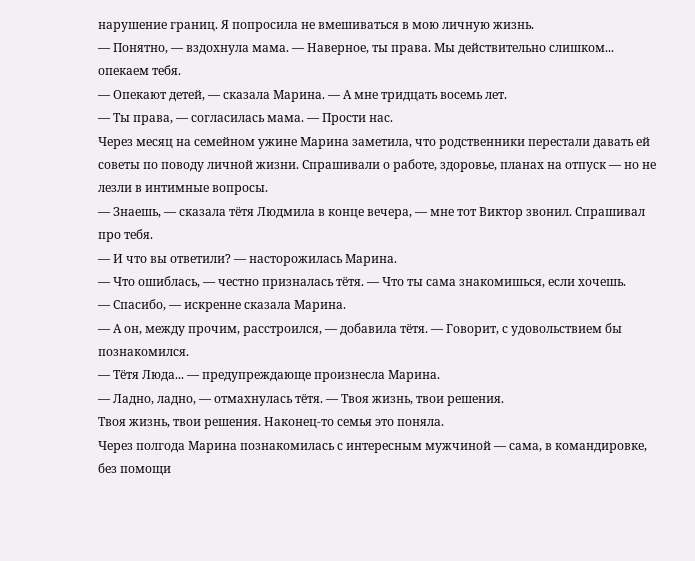нарушение границ. Я попросила не вмешиваться в мою личную жизнь.
— Понятно, — вздохнула мама. — Наверное, ты права. Мы действительно слишком... опекаем тебя.
— Опекают детей, — сказала Марина. — А мне тридцать восемь лет.
— Ты права, — согласилась мама. — Прости нас.
Через месяц на семейном ужине Марина заметила, что родственники перестали давать ей советы по поводу личной жизни. Спрашивали о работе, здоровье, планах на отпуск — но не лезли в интимные вопросы.
— Знаешь, — сказала тётя Людмила в конце вечера, — мне тот Виктор звонил. Спрашивал про тебя.
— И что вы ответили? — насторожилась Марина.
— Что ошиблась, — честно призналась тётя. — Что ты сама знакомишься, если хочешь.
— Спасибо, — искренне сказала Марина.
— А он, между прочим, расстроился, — добавила тётя. — Говорит, с удовольствием бы познакомился.
— Тётя Люда... — предупреждающе произнесла Марина.
— Ладно, ладно, — отмахнулась тётя. — Твоя жизнь, твои решения.
Твоя жизнь, твои решения. Наконец-то семья это поняла.
Через полгода Марина познакомилась с интересным мужчиной — сама, в командировке, без помощи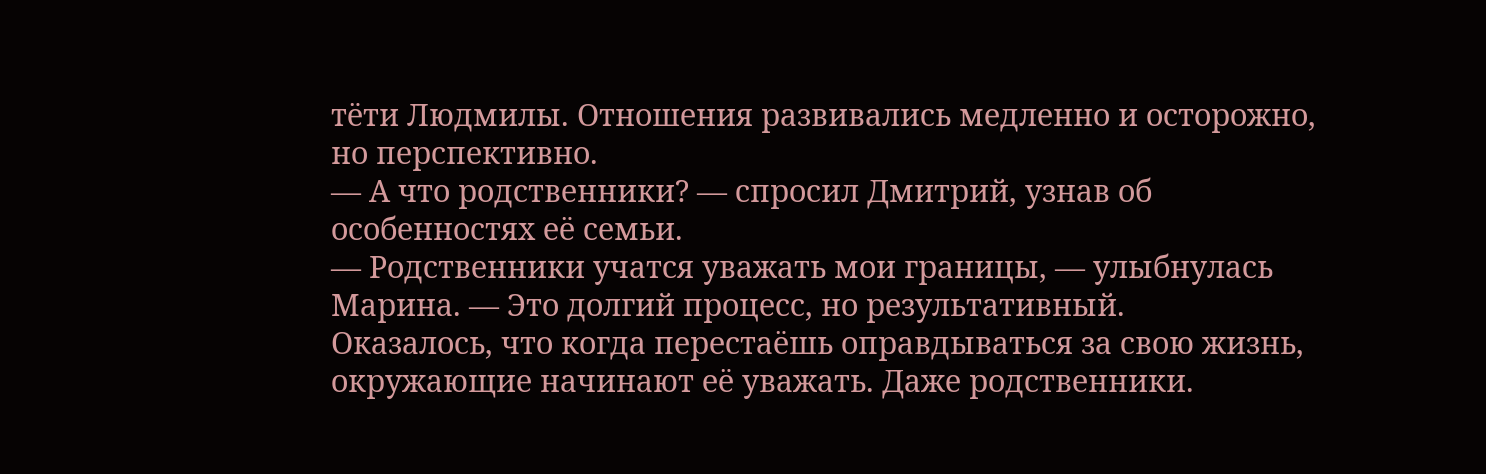тёти Людмилы. Отношения развивались медленно и осторожно, но перспективно.
— А что родственники? — спросил Дмитрий, узнав об особенностях её семьи.
— Родственники учатся уважать мои границы, — улыбнулась Марина. — Это долгий процесс, но результативный.
Оказалось, что когда перестаёшь оправдываться за свою жизнь, окружающие начинают её уважать. Даже родственники.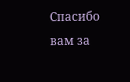Спасибо вам за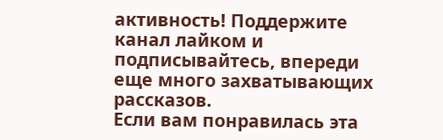активность! Поддержите канал лайком и подписывайтесь, впереди еще много захватывающих рассказов.
Если вам понравилась эта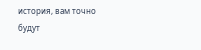история, вам точно будут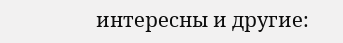интересны и другие: